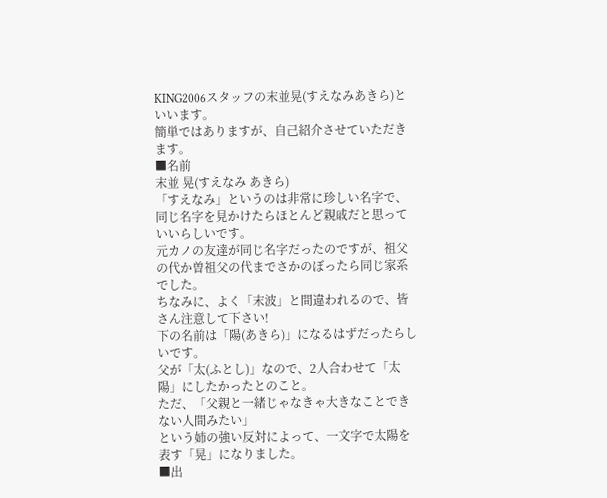KING2006スタッフの末並晃(すえなみあきら)といいます。
簡単ではありますが、自己紹介させていただきます。
■名前
末並 晃(すえなみ あきら)
「すえなみ」というのは非常に珍しい名字で、同じ名字を見かけたらほとんど親戚だと思っていいらしいです。
元カノの友達が同じ名字だったのですが、祖父の代か曽祖父の代までさかのぼったら同じ家系でした。
ちなみに、よく「末波」と間違われるので、皆さん注意して下さい!
下の名前は「陽(あきら)」になるはずだったらしいです。
父が「太(ふとし)」なので、2人合わせて「太陽」にしたかったとのこと。
ただ、「父親と一緒じゃなきゃ大きなことできない人間みたい」
という姉の強い反対によって、一文字で太陽を表す「晃」になりました。
■出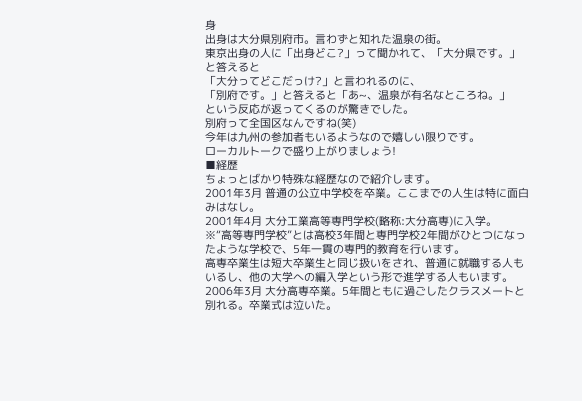身
出身は大分県別府市。言わずと知れた温泉の街。
東京出身の人に「出身どこ?」って聞かれて、「大分県です。」と答えると
「大分ってどこだっけ?」と言われるのに、
「別府です。」と答えると「あ~、温泉が有名なところね。」
という反応が返ってくるのが驚きでした。
別府って全国区なんですね(笑)
今年は九州の参加者もいるようなので嬉しい限りです。
ローカルトークで盛り上がりましょう!
■経歴
ちょっとばかり特殊な経歴なので紹介します。
2001年3月 普通の公立中学校を卒業。ここまでの人生は特に面白みはなし。
2001年4月 大分工業高等専門学校(略称:大分高専)に入学。
※“高等専門学校”とは高校3年間と専門学校2年間がひとつになったような学校で、5年一貫の専門的教育を行います。
高専卒業生は短大卒業生と同じ扱いをされ、普通に就職する人もいるし、他の大学への編入学という形で進学する人もいます。
2006年3月 大分高専卒業。5年間ともに過ごしたクラスメートと別れる。卒業式は泣いた。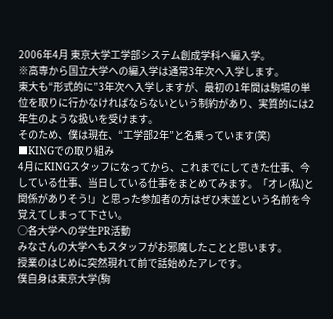2006年4月 東京大学工学部システム創成学科へ編入学。
※高専から国立大学への編入学は通常3年次へ入学します。
東大も“形式的に”3年次へ入学しますが、最初の1年間は駒場の単位を取りに行かなければならないという制約があり、実質的には2年生のような扱いを受けます。
そのため、僕は現在、“工学部2年”と名乗っています(笑)
■KINGでの取り組み
4月にKINGスタッフになってから、これまでにしてきた仕事、今している仕事、当日している仕事をまとめてみます。「オレ(私)と関係がありそう!」と思った参加者の方はぜひ末並という名前を今覚えてしまって下さい。
○各大学への学生PR活動
みなさんの大学へもスタッフがお邪魔したことと思います。
授業のはじめに突然現れて前で話始めたアレです。
僕自身は東京大学(駒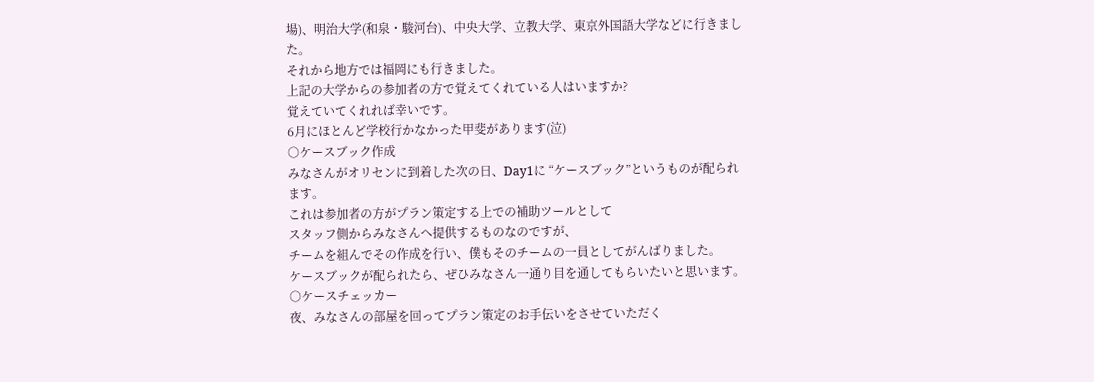場)、明治大学(和泉・駿河台)、中央大学、立教大学、東京外国語大学などに行きました。
それから地方では福岡にも行きました。
上記の大学からの参加者の方で覚えてくれている人はいますか?
覚えていてくれれば幸いです。
6月にほとんど学校行かなかった甲斐があります(泣)
○ケースブック作成
みなさんがオリセンに到着した次の日、Day1に “ケースブック”というものが配られます。
これは参加者の方がプラン策定する上での補助ツールとして
スタッフ側からみなさんへ提供するものなのですが、
チームを組んでその作成を行い、僕もそのチームの一員としてがんばりました。
ケースブックが配られたら、ぜひみなさん一通り目を通してもらいたいと思います。
○ケースチェッカー
夜、みなさんの部屋を回ってプラン策定のお手伝いをさせていただく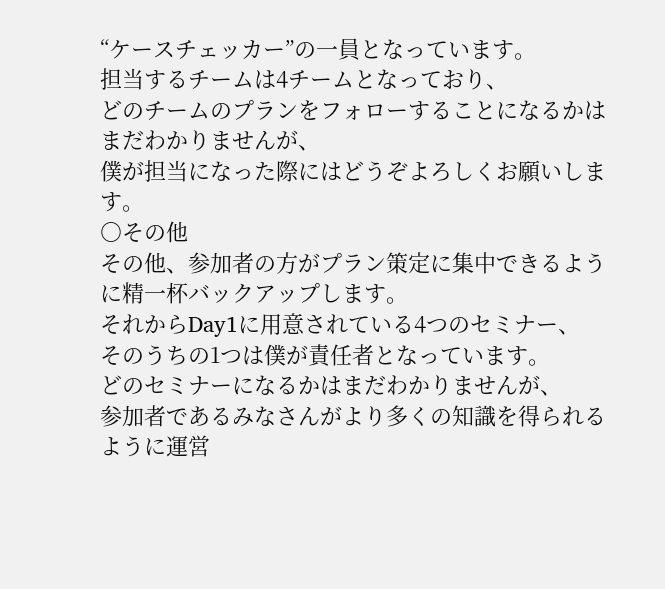“ケースチェッカー”の一員となっています。
担当するチームは4チームとなっており、
どのチームのプランをフォローすることになるかはまだわかりませんが、
僕が担当になった際にはどうぞよろしくお願いします。
○その他
その他、参加者の方がプラン策定に集中できるように精一杯バックアップします。
それからDay1に用意されている4つのセミナー、
そのうちの1つは僕が責任者となっています。
どのセミナーになるかはまだわかりませんが、
参加者であるみなさんがより多くの知識を得られるように運営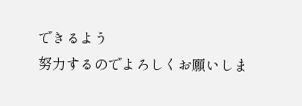できるよう
努力するのでよろしくお願いしま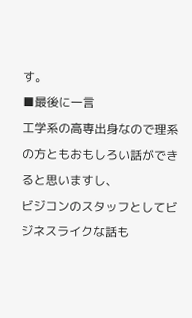す。
■最後に一言
工学系の高専出身なので理系の方ともおもしろい話ができると思いますし、
ビジコンのスタッフとしてビジネスライクな話も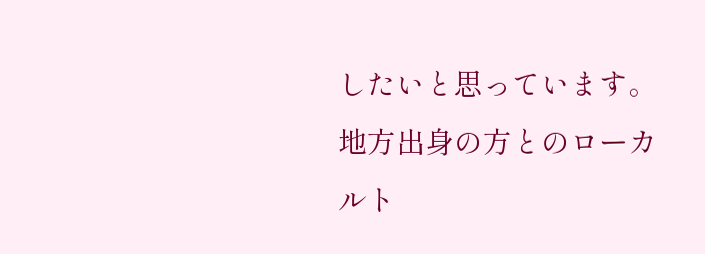したいと思っています。
地方出身の方とのローカルト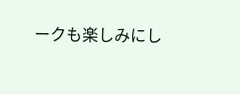ークも楽しみにし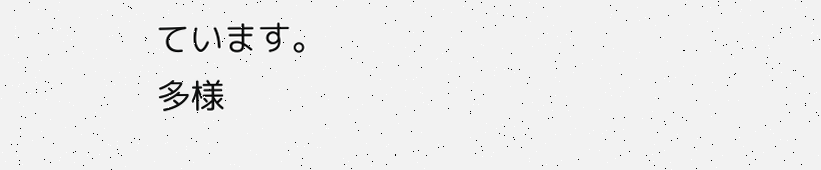ています。
多様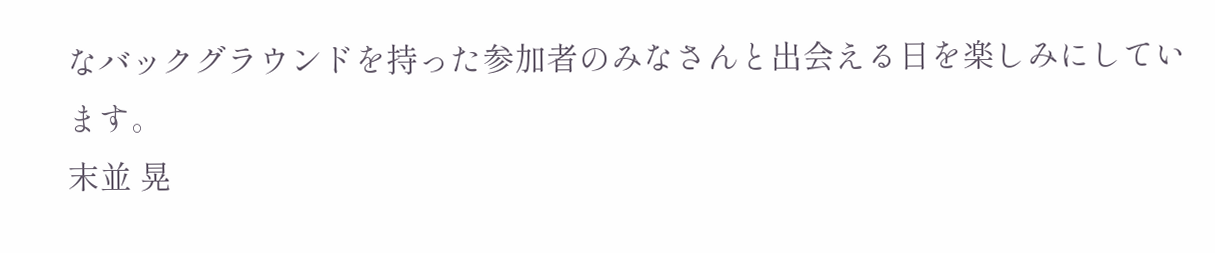なバックグラウンドを持った参加者のみなさんと出会える日を楽しみにしています。
末並 晃